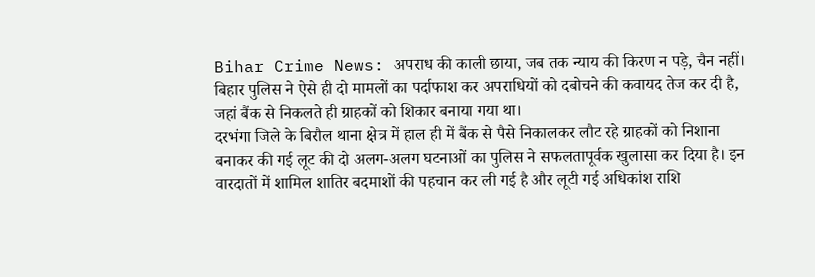Bihar Crime News: अपराध की काली छाया, जब तक न्याय की किरण न पड़े, चैन नहीं। बिहार पुलिस ने ऐसे ही दो मामलों का पर्दाफाश कर अपराधियों को दबोचने की कवायद तेज कर दी है, जहां बैंक से निकलते ही ग्राहकों को शिकार बनाया गया था।
दरभंगा जिले के बिरौल थाना क्षेत्र में हाल ही में बैंक से पैसे निकालकर लौट रहे ग्राहकों को निशाना बनाकर की गई लूट की दो अलग-अलग घटनाओं का पुलिस ने सफलतापूर्वक खुलासा कर दिया है। इन वारदातों में शामिल शातिर बदमाशों की पहचान कर ली गई है और लूटी गई अधिकांश राशि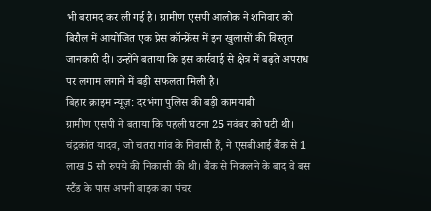भी बरामद कर ली गई है। ग्रामीण एसपी आलोक ने शनिवार को बिरौल में आयोजित एक प्रेस कॉन्फ्रेंस में इन खुलासों की विस्तृत जानकारी दी। उन्होंने बताया कि इस कार्रवाई से क्षेत्र में बढ़ते अपराध पर लगाम लगाने में बड़ी सफलता मिली है।
बिहार क्राइम न्यूज़: दरभंगा पुलिस की बड़ी कामयाबी
ग्रामीण एसपी ने बताया कि पहली घटना 25 नवंबर को घटी थी। चंद्रकांत यादव, जो चतरा गांव के निवासी हैं, ने एसबीआई बैंक से 1 लाख 5 सौ रुपये की निकासी की थी। बैंक से निकलने के बाद वे बस स्टैंड के पास अपनी बाइक का पंचर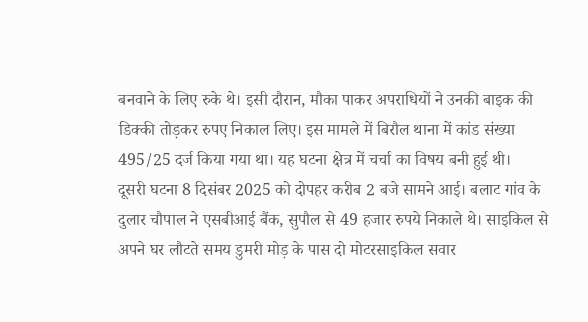बनवाने के लिए रुके थे। इसी दौरान, मौका पाकर अपराधियों ने उनकी बाइक की डिक्की तोड़कर रुपए निकाल लिए। इस मामले में बिरौल थाना में कांड संख्या 495/25 दर्ज किया गया था। यह घटना क्षेत्र में चर्चा का विषय बनी हुई थी।
दूसरी घटना 8 दिसंबर 2025 को दोपहर करीब 2 बजे सामने आई। बलाट गांव के दुलार चौपाल ने एसबीआई बैंक, सुपौल से 49 हजार रुपये निकाले थे। साइकिल से अपने घर लौटते समय डुमरी मोड़ के पास दो मोटरसाइकिल सवार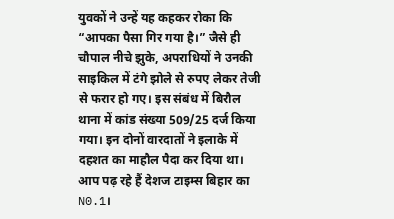युवकों ने उन्हें यह कहकर रोका कि “आपका पैसा गिर गया है।” जैसे ही चौपाल नीचे झुके, अपराधियों ने उनकी साइकिल में टंगे झोले से रुपए लेकर तेजी से फरार हो गए। इस संबंध में बिरौल थाना में कांड संख्या 509/25 दर्ज किया गया। इन दोनों वारदातों ने इलाके में दहशत का माहौल पैदा कर दिया था। आप पढ़ रहे हैं देशज टाइम्स बिहार का N0.1।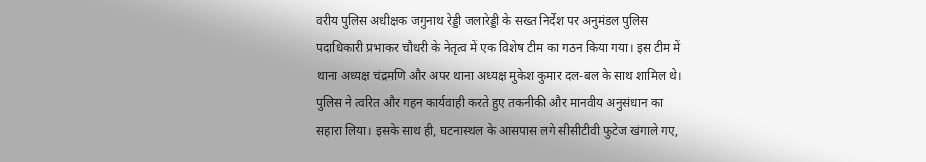वरीय पुलिस अधीक्षक जगुनाथ रेड्डी जलारेड्डी के सख्त निर्देश पर अनुमंडल पुलिस पदाधिकारी प्रभाकर चौधरी के नेतृत्व में एक विशेष टीम का गठन किया गया। इस टीम में थाना अध्यक्ष चंद्रमणि और अपर थाना अध्यक्ष मुकेश कुमार दल-बल के साथ शामिल थे। पुलिस ने त्वरित और गहन कार्यवाही करते हुए तकनीकी और मानवीय अनुसंधान का सहारा लिया। इसके साथ ही, घटनास्थल के आसपास लगे सीसीटीवी फुटेज खंगाले गए,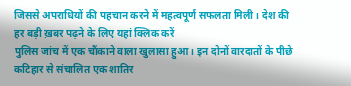जिससे अपराधियों की पहचान करने में महत्वपूर्ण सफलता मिली। देश की हर बड़ी ख़बर पढ़ने के लिए यहां क्लिक करें
पुलिस जांच में एक चौंकाने वाला खुलासा हुआ। इन दोनों वारदातों के पीछे कटिहार से संचालित एक शातिर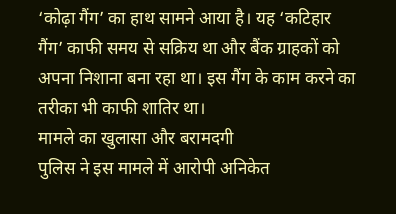‘कोढ़ा गैंग’ का हाथ सामने आया है। यह ‘कटिहार गैंग’ काफी समय से सक्रिय था और बैंक ग्राहकों को अपना निशाना बना रहा था। इस गैंग के काम करने का तरीका भी काफी शातिर था।
मामले का खुलासा और बरामदगी
पुलिस ने इस मामले में आरोपी अनिकेत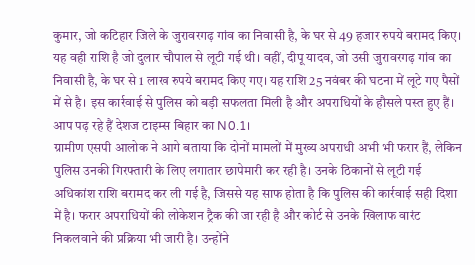कुमार, जो कटिहार जिले के जुरावरगढ़ गांव का निवासी है, के घर से 49 हजार रुपये बरामद किए। यह वही राशि है जो दुलार चौपाल से लूटी गई थी। वहीं, दीपू यादव, जो उसी जुरावरगढ़ गांव का निवासी है, के घर से 1 लाख रुपये बरामद किए गए। यह राशि 25 नवंबर की घटना में लूटे गए पैसों में से है। इस कार्रवाई से पुलिस को बड़ी सफलता मिली है और अपराधियों के हौसले पस्त हुए हैं। आप पढ़ रहे हैं देशज टाइम्स बिहार का N0.1।
ग्रामीण एसपी आलोक ने आगे बताया कि दोनों मामलों में मुख्य अपराधी अभी भी फरार हैं, लेकिन पुलिस उनकी गिरफ्तारी के लिए लगातार छापेमारी कर रही है। उनके ठिकानों से लूटी गई अधिकांश राशि बरामद कर ली गई है, जिससे यह साफ होता है कि पुलिस की कार्रवाई सही दिशा में है। फरार अपराधियों की लोकेशन ट्रैक की जा रही है और कोर्ट से उनके खिलाफ वारंट निकलवाने की प्रक्रिया भी जारी है। उन्होंने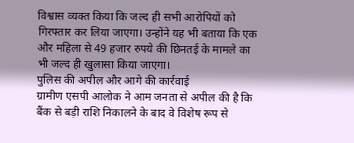विश्वास व्यक्त किया कि जल्द ही सभी आरोपियों को गिरफ्तार कर लिया जाएगा। उन्होंने यह भी बताया कि एक और महिला से 49 हजार रुपये की छिनतई के मामले का भी जल्द ही खुलासा किया जाएगा।
पुलिस की अपील और आगे की कार्रवाई
ग्रामीण एसपी आलोक ने आम जनता से अपील की है कि बैंक से बड़ी राशि निकालने के बाद वे विशेष रूप से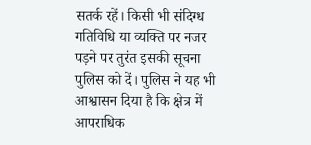सतर्क रहें। किसी भी संदिग्ध गतिविधि या व्यक्ति पर नजर पड़ने पर तुरंत इसकी सूचना पुलिस को दें। पुलिस ने यह भी आश्वासन दिया है कि क्षेत्र में आपराधिक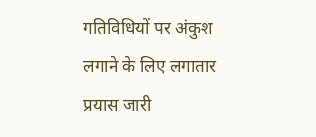गतिविधियों पर अंकुश लगाने के लिए लगातार प्रयास जारी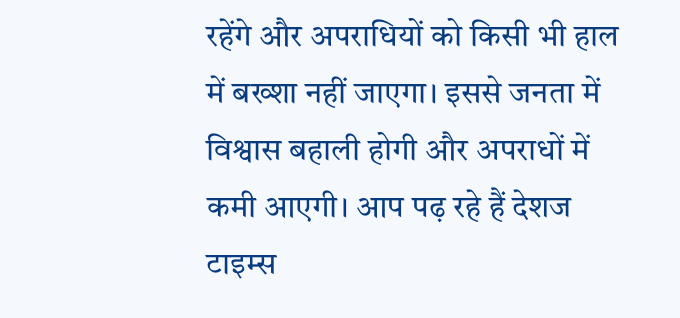रहेंगे और अपराधियों को किसी भी हाल में बख्शा नहीं जाएगा। इससे जनता में विश्वास बहाली होगी और अपराधों में कमी आएगी। आप पढ़ रहे हैं देशज टाइम्स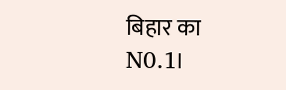बिहार का N0.1।